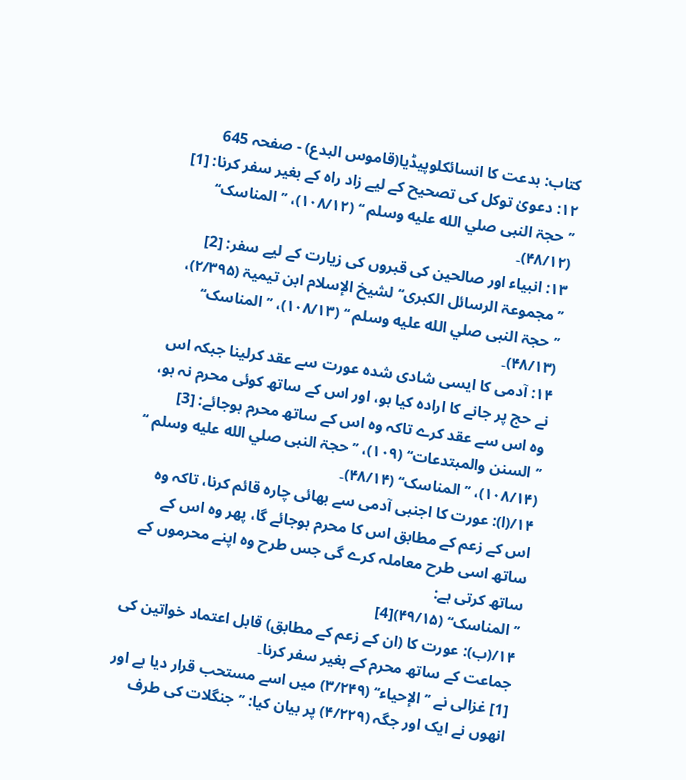کتاب: بدعت کا انسائکلوپیڈیا(قاموس البدع) - صفحہ 645
۱۲: دعویٰ توکل کی تصحیح کے لیے زاد راہ کے بغیر سفر کرنا: [1]
’’حجۃ النبی صلي الله عليه وسلم ‘‘ (۱۰۸/۱۲)، ’’المناسک‘‘ (۴۸/۱۲)۔
۱۳: انبیاء اور صالحین کی قبروں کی زیارت کے لیے سفر: [2]
’’مجموعۃ الرسائل الکبری‘‘ لشیخ الإسلام ابن تیمیۃ (۲/۳۹۵)، ’’حجۃ النبی صلي الله عليه وسلم ‘‘ (۱۰۸/۱۳)، ’’المناسک‘‘ (۴۸/۱۳)۔
۱۴: آدمی کا ایسی شادی شدہ عورت سے عقد کرلینا جبکہ اس نے حج پر جانے کا ارادہ کیا ہو، اور اس کے ساتھ کوئی محرم نہ ہو، وہ اس سے عقد کرے تاکہ وہ اس کے ساتھ محرم ہوجائے: [3]
’’السنن والمبتدعات‘‘ (۱۰۹)، ’’حجۃ النبی صلي الله عليه وسلم ‘‘ (۱۰۸/۱۴)، ’’المناسک‘‘ (۴۸/۱۴)۔
۱۴/(ا): عورت کا اجنبی آدمی سے بھائی چارہ قائم کرنا، تاکہ وہ اس کے زعم کے مطابق اس کا محرم ہوجائے گا، پھر وہ اس کے ساتھ اسی طرح معاملہ کرے گی جس طرح وہ اپنے محرموں کے ساتھ کرتی ہے:
’’المناسک‘‘ (۴۹/۱۵)[4]
۱۴/(ب): عورت کا (ان کے زعم کے مطابق) قابل اعتماد خواتین کی جماعت کے ساتھ محرم کے بغیر سفر کرنا۔
[1] غزالی نے ’’الإحیاء‘‘ (۳/۲۴۹) میں اسے مستحب قرار دیا ہے اور انھوں نے ایک اور جگہ (۴/۲۲۹) پر بیان کیا: ’’جنگلات کی طرف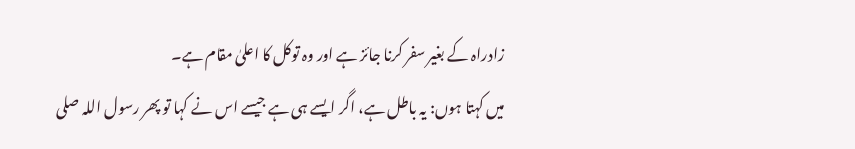زادراہ کے بغیر سفر کرنا جائز ہے اور وہ توکل کا اعلیٰ مقام ہے۔
میں کہتا ہوں: یہ باطل ہے، اگر ایسے ہی ہے جیسے اس نے کہا تو پھر رسول اللہ صلی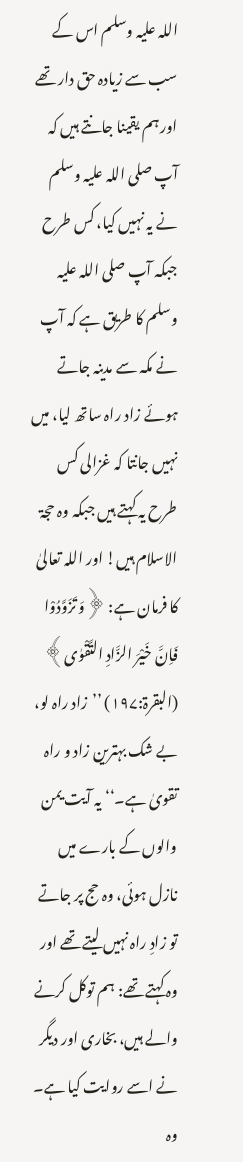اللہ علیہ وسلم اس کے سب سے زیادہ حق دار تھے اور ہم یقینا جانتے ہیں کہ آپ صلی اللہ علیہ وسلم نے یہ نہیں کیا، کس طرح جبکہ آپ صلی اللہ علیہ وسلم کا طریق ہے کہ آپ نے مکہ سے مدینہ جاتے ہوئے زاد راہ ساتھ لیا، میں نہیں جانتا کہ غزالی کس طرح یہ کہتے ہیں جبکہ وہ حجۃ الاسلام ہیں! اور اللہ تعالیٰ کا فرمان ہے: ﴿وَ تَزَوَّدُوْا فَاِنَّ خَیْرَ الزَّادِ التَّقْوٰی﴾ (البقرۃ:۱۹۷) ’’زاد راہ لو، بے شک بہترین زاد و راہ تقویٰ ہے۔‘‘ یہ آیت یمن والوں کے بارے میں نازل ہوئی، وہ حج پر جاتے تو زادِ راہ نہیں لیتے تھے اور وہ کہتے تھے: ہم توکل کرنے والے ہیں، بخاری اور دیگر نے اسے روایت کیا ہے۔ وہ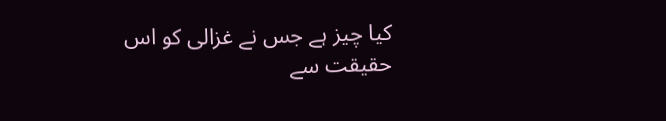کیا چیز ہے جس نے غزالی کو اس حقیقت سے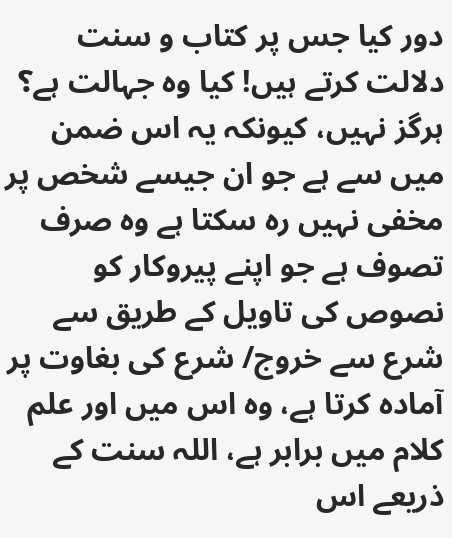دور کیا جس پر کتاب و سنت دلالت کرتے ہیں! کیا وہ جہالت ہے؟ ہرگز نہیں، کیونکہ یہ اس ضمن میں سے ہے جو ان جیسے شخص پر مخفی نہیں رہ سکتا ہے وہ صرف تصوف ہے جو اپنے پیروکار کو نصوص کی تاویل کے طریق سے شرع سے خروج/ شرع کی بغاوت پر آمادہ کرتا ہے، وہ اس میں اور علم کلام میں برابر ہے، اللہ سنت کے ذریعے اس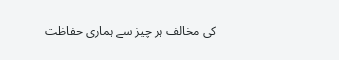کی مخالف ہر چیز سے ہماری حفاظت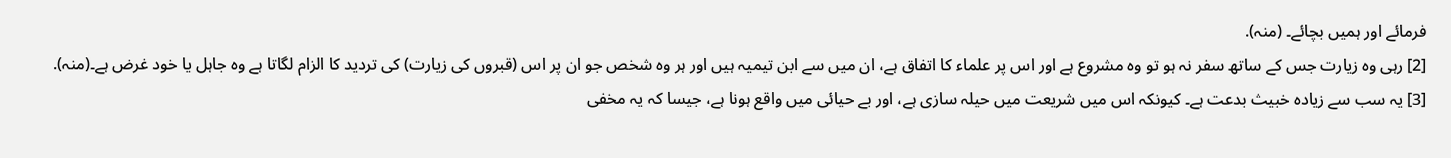فرمائے اور ہمیں بچائے۔ (منہ).
[2] رہی وہ زیارت جس کے ساتھ سفر نہ ہو تو وہ مشروع ہے اور اس پر علماء کا اتفاق ہے، ان میں سے ابن تیمیہ ہیں اور ہر وہ شخص جو ان پر اس (قبروں کی زیارت) کی تردید کا الزام لگاتا ہے وہ جاہل یا خود غرض ہے۔(منہ).
[3] یہ سب سے زیادہ خبیث بدعت ہے۔ کیونکہ اس میں شریعت میں حیلہ سازی ہے، اور بے حیائی میں واقع ہونا ہے، جیسا کہ یہ مخفی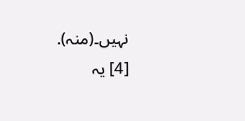نہیں۔(منہ).
[4] یہ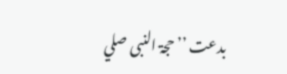بدعت ’’حجۃ النبی صلي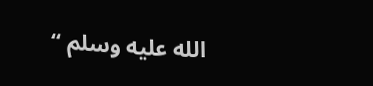الله عليه وسلم ‘‘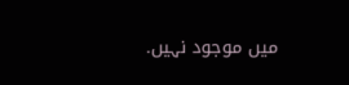میں موجود نہیں.